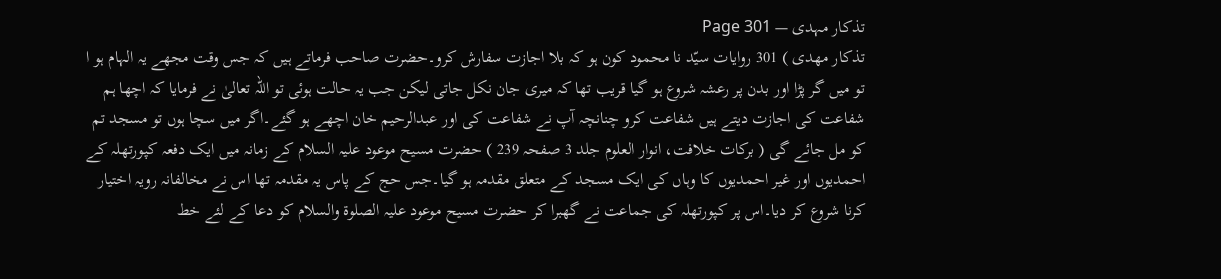تذکار مہدی — Page 301
تذکار مهدی ) 301 روایات سیّد نا محمود کون ہو کہ بلا اجازت سفارش کرو۔حضرت صاحب فرماتے ہیں کہ جس وقت مجھے یہ الہام ہو ا تو میں گر پڑا اور بدن پر رعشہ شروع ہو گیا قریب تھا کہ میری جان نکل جاتی لیکن جب یہ حالت ہوئی تو اللہ تعالیٰ نے فرمایا کہ اچھا ہم شفاعت کی اجازت دیتے ہیں شفاعت کرو چنانچہ آپ نے شفاعت کی اور عبدالرحیم خان اچھے ہو گئے۔اگر میں سچا ہوں تو مسجد تم کو مل جائے گی ( برکات خلافت، انوار العلوم جلد 3 صفحہ 239 ) حضرت مسیح موعود علیہ السلام کے زمانہ میں ایک دفعہ کپورتھلہ کے احمدیوں اور غیر احمدیوں کا وہاں کی ایک مسجد کے متعلق مقدمہ ہو گیا۔جس حج کے پاس یہ مقدمہ تھا اس نے مخالفانہ رویہ اختیار کرنا شروع کر دیا۔اس پر کپورتھلہ کی جماعت نے گھبرا کر حضرت مسیح موعود علیہ الصلوۃ والسلام کو دعا کے لئے خط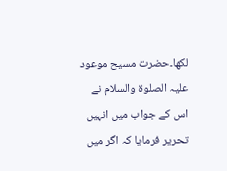لکھا۔حضرت مسیح موعود علیہ الصلوۃ والسلام نے اس کے جواب میں انہیں تحریر فرمایا کہ اگر میں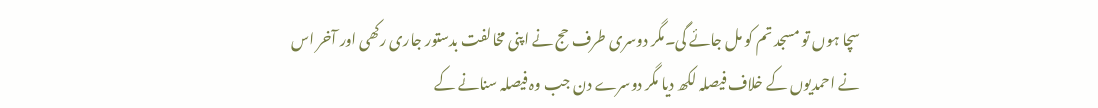سچا ہوں تو مسجد تم کو مل جائے گی۔مگر دوسری طرف حج نے اپنی مخالفت بدستور جاری رکھی اور آخر اس نے احمدیوں کے خلاف فیصلہ لکھ دیا مگر دوسرے دن جب وہ فیصلہ سنانے کے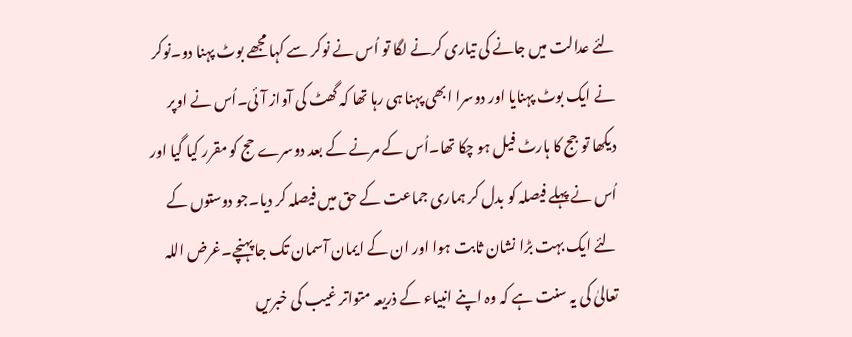لئے عدالت میں جانے کی تیاری کرنے لگا تو اُس نے نوکر سے کہا مجھے بوٹ پہنا دو۔نوکر نے ایک بوٹ پہنایا اور دوسرا ابھی پہنا ہی رہا تھا کہ گھٹ کی آواز آئی۔اُس نے اوپر دیکھا تو جج کا ہارٹ فیل ہو چکا تھا۔اُس کے مرنے کے بعد دوسرے حج کو مقرر کیا گیا اور اُس نے پہلے فیصلہ کو بدل کر ہماری جماعت کے حق میں فیصلہ کر دیا۔جو دوستوں کے لئے ایک بہت بڑا نشان ثابت ہوا اور ان کے ایمان آسمان تک جا پہنچے۔غرض اللہ تعالیٰ کی یہ سنت ہے کہ وہ اپنے انبیاء کے ذریعہ متواتر غیب کی خبریں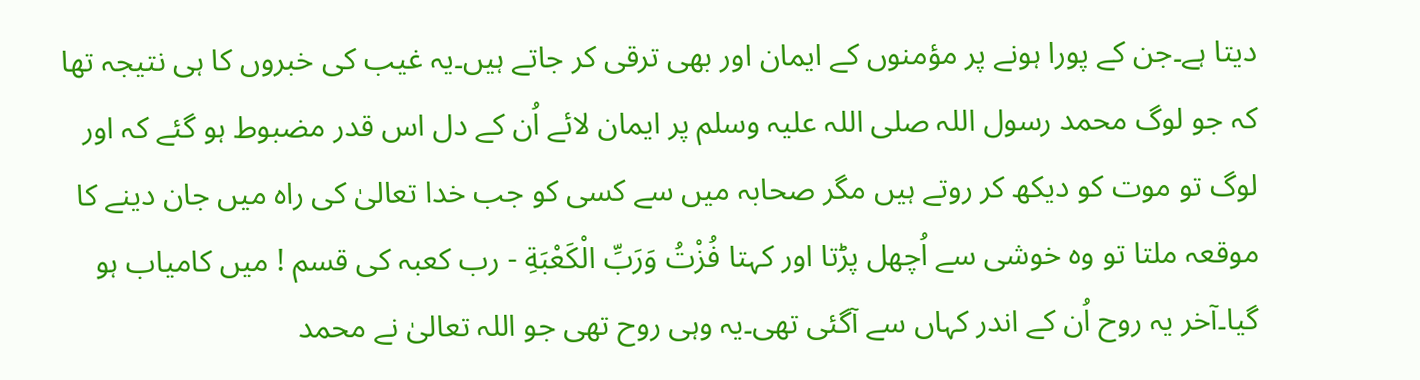دیتا ہے۔جن کے پورا ہونے پر مؤمنوں کے ایمان اور بھی ترقی کر جاتے ہیں۔یہ غیب کی خبروں کا ہی نتیجہ تھا کہ جو لوگ محمد رسول اللہ صلی اللہ علیہ وسلم پر ایمان لائے اُن کے دل اس قدر مضبوط ہو گئے کہ اور لوگ تو موت کو دیکھ کر روتے ہیں مگر صحابہ میں سے کسی کو جب خدا تعالیٰ کی راہ میں جان دینے کا موقعہ ملتا تو وہ خوشی سے اُچھل پڑتا اور کہتا فُزْتُ وَرَبِّ الْكَعْبَةِ - رب کعبہ کی قسم ! میں کامیاب ہو گیا۔آخر یہ روح اُن کے اندر کہاں سے آگئی تھی۔یہ وہی روح تھی جو اللہ تعالیٰ نے محمد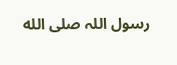رسول اللہ صلى الله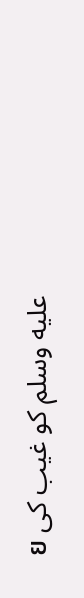عليه وسلم کو غیب کی ย